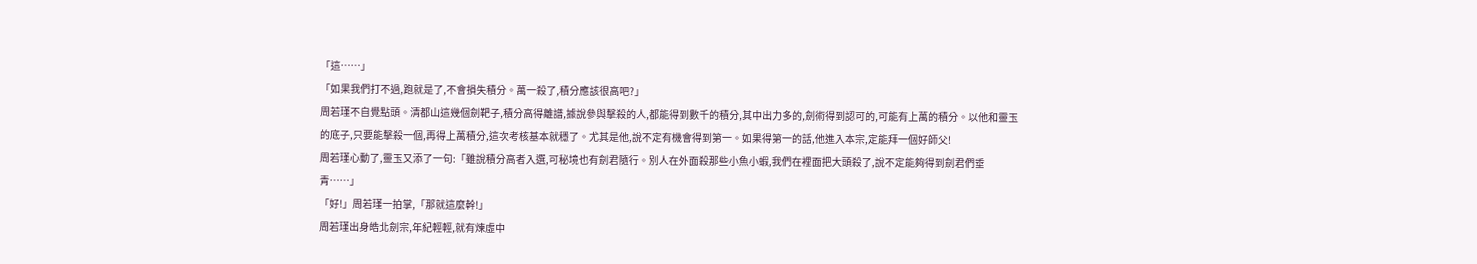「這……」
「如果我們打不過,跑就是了,不會損失積分。萬一殺了,積分應該很高吧?」
周若瑾不自覺點頭。清都山這幾個劍靶子,積分高得離譜,據說參與擊殺的人,都能得到數千的積分,其中出力多的,劍術得到認可的,可能有上萬的積分。以他和靈玉的底子,只要能擊殺一個,再得上萬積分,這次考核基本就穩了。尤其是他,說不定有機會得到第一。如果得第一的話,他進入本宗,定能拜一個好師父!
周若瑾心動了,靈玉又添了一句:「雖說積分高者入選,可秘境也有劍君隨行。別人在外面殺那些小魚小蝦,我們在裡面把大頭殺了,說不定能夠得到劍君們垂青……」
「好!」周若瑾一拍掌,「那就這麼幹!」
周若瑾出身皓北劍宗,年紀輕輕,就有煉虛中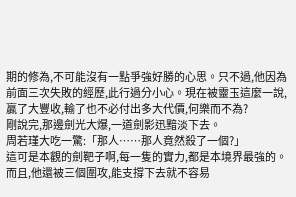期的修為,不可能沒有一點爭強好勝的心思。只不過,他因為前面三次失敗的經歷,此行過分小心。現在被靈玉這麼一說,贏了大豐收,輸了也不必付出多大代價,何樂而不為?
剛說完,那邊劍光大爆,一道劍影迅黯淡下去。
周若瑾大吃一驚:「那人……那人竟然殺了一個?」
這可是本觀的劍靶子啊,每一隻的實力,都是本境界最強的。而且,他還被三個圍攻,能支撐下去就不容易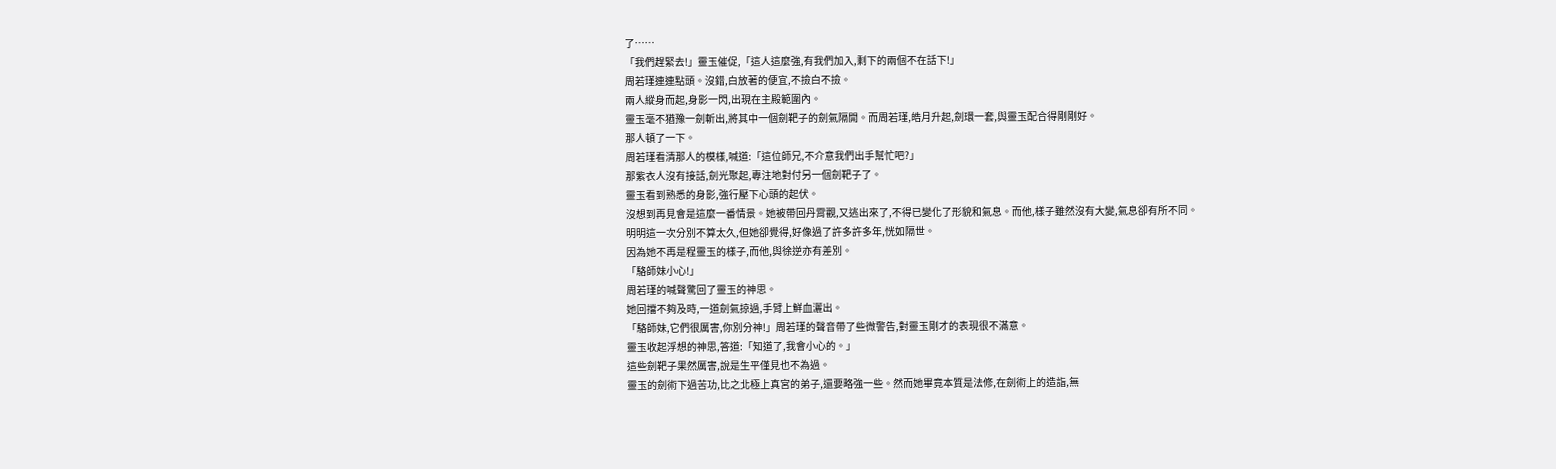了……
「我們趕緊去!」靈玉催促,「這人這麼強,有我們加入,剩下的兩個不在話下!」
周若瑾連連點頭。沒錯,白放著的便宜,不撿白不撿。
兩人縱身而起,身影一閃,出現在主殿範圍內。
靈玉毫不猶豫一劍斬出,將其中一個劍靶子的劍氣隔開。而周若瑾,皓月升起,劍環一套,與靈玉配合得剛剛好。
那人頓了一下。
周若瑾看清那人的模樣,喊道:「這位師兄,不介意我們出手幫忙吧?」
那紫衣人沒有接話,劍光聚起,專注地對付另一個劍靶子了。
靈玉看到熟悉的身影,強行壓下心頭的起伏。
沒想到再見會是這麼一番情景。她被帶回丹霄觀,又逃出來了,不得已變化了形貌和氣息。而他,樣子雖然沒有大變,氣息卻有所不同。
明明這一次分別不算太久,但她卻覺得,好像過了許多許多年,恍如隔世。
因為她不再是程靈玉的樣子,而他,與徐逆亦有差別。
「駱師妹小心!」
周若瑾的喊聲驚回了靈玉的神思。
她回擋不夠及時,一道劍氣掠過,手臂上鮮血灑出。
「駱師妹,它們很厲害,你別分神!」周若瑾的聲音帶了些微警告,對靈玉剛才的表現很不滿意。
靈玉收起浮想的神思,答道:「知道了,我會小心的。」
這些劍靶子果然厲害,說是生平僅見也不為過。
靈玉的劍術下過苦功,比之北極上真宮的弟子,還要略強一些。然而她畢竟本質是法修,在劍術上的造詣,無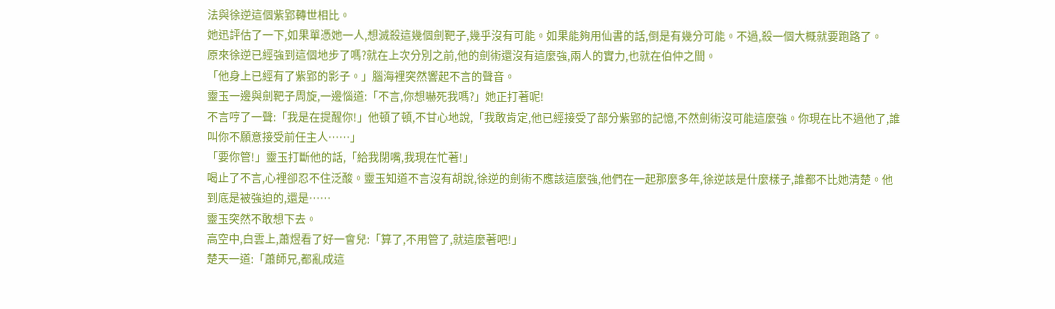法與徐逆這個紫郢轉世相比。
她迅評估了一下,如果單憑她一人,想滅殺這幾個劍靶子,幾乎沒有可能。如果能夠用仙書的話,倒是有幾分可能。不過,殺一個大概就要跑路了。
原來徐逆已經強到這個地步了嗎?就在上次分別之前,他的劍術還沒有這麼強,兩人的實力,也就在伯仲之間。
「他身上已經有了紫郢的影子。」腦海裡突然響起不言的聲音。
靈玉一邊與劍靶子周旋,一邊惱道:「不言,你想嚇死我嗎?」她正打著呢!
不言哼了一聲:「我是在提醒你!」他頓了頓,不甘心地說,「我敢肯定,他已經接受了部分紫郢的記憶,不然劍術沒可能這麼強。你現在比不過他了,誰叫你不願意接受前任主人……」
「要你管!」靈玉打斷他的話,「給我閉嘴,我現在忙著!」
喝止了不言,心裡卻忍不住泛酸。靈玉知道不言沒有胡說,徐逆的劍術不應該這麼強,他們在一起那麼多年,徐逆該是什麼樣子,誰都不比她清楚。他到底是被強迫的,還是……
靈玉突然不敢想下去。
高空中,白雲上,蕭煜看了好一會兒:「算了,不用管了,就這麼著吧!」
楚天一道:「蕭師兄,都亂成這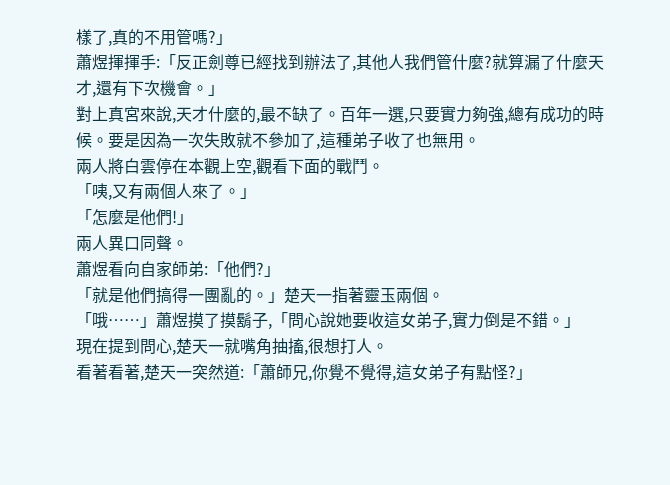樣了,真的不用管嗎?」
蕭煜揮揮手:「反正劍尊已經找到辦法了,其他人我們管什麼?就算漏了什麼天才,還有下次機會。」
對上真宮來說,天才什麼的,最不缺了。百年一選,只要實力夠強,總有成功的時候。要是因為一次失敗就不參加了,這種弟子收了也無用。
兩人將白雲停在本觀上空,觀看下面的戰鬥。
「咦,又有兩個人來了。」
「怎麼是他們!」
兩人異口同聲。
蕭煜看向自家師弟:「他們?」
「就是他們搞得一團亂的。」楚天一指著靈玉兩個。
「哦……」蕭煜摸了摸鬍子,「問心說她要收這女弟子,實力倒是不錯。」
現在提到問心,楚天一就嘴角抽搐,很想打人。
看著看著,楚天一突然道:「蕭師兄,你覺不覺得,這女弟子有點怪?」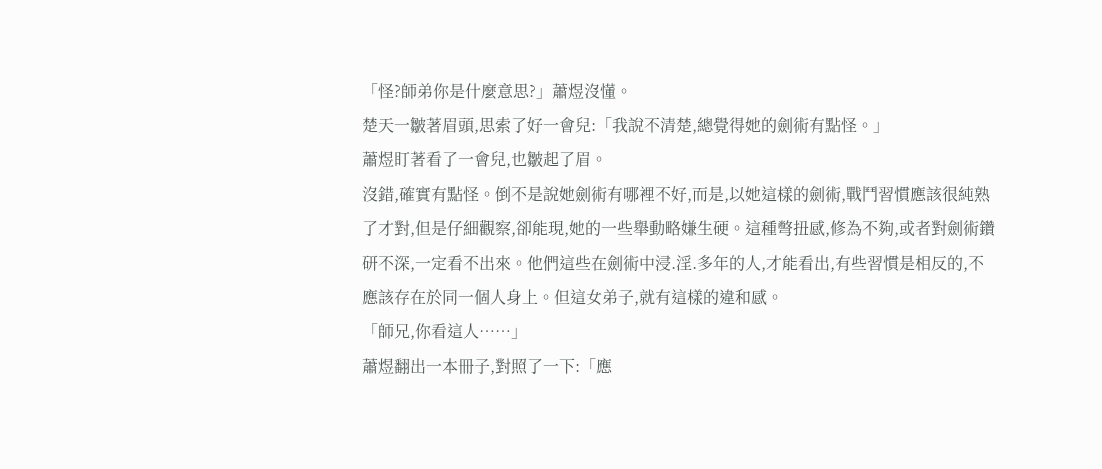「怪?師弟你是什麼意思?」蕭煜沒懂。
楚天一皺著眉頭,思索了好一會兒:「我說不清楚,總覺得她的劍術有點怪。」
蕭煜盯著看了一會兒,也皺起了眉。
沒錯,確實有點怪。倒不是說她劍術有哪裡不好,而是,以她這樣的劍術,戰鬥習慣應該很純熟了才對,但是仔細觀察,卻能現,她的一些舉動略嫌生硬。這種彆扭感,修為不夠,或者對劍術鑽研不深,一定看不出來。他們這些在劍術中浸.淫.多年的人,才能看出,有些習慣是相反的,不應該存在於同一個人身上。但這女弟子,就有這樣的違和感。
「師兄,你看這人……」
蕭煜翻出一本冊子,對照了一下:「應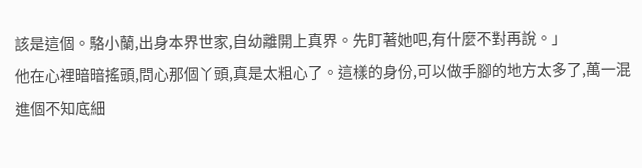該是這個。駱小蘭,出身本界世家,自幼離開上真界。先盯著她吧,有什麼不對再說。」
他在心裡暗暗搖頭,問心那個丫頭,真是太粗心了。這樣的身份,可以做手腳的地方太多了,萬一混進個不知底細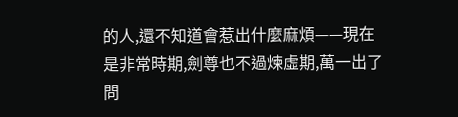的人,還不知道會惹出什麼麻煩——現在是非常時期,劍尊也不過煉虛期,萬一出了問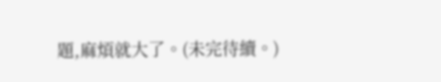題,麻煩就大了。(未完待續。)